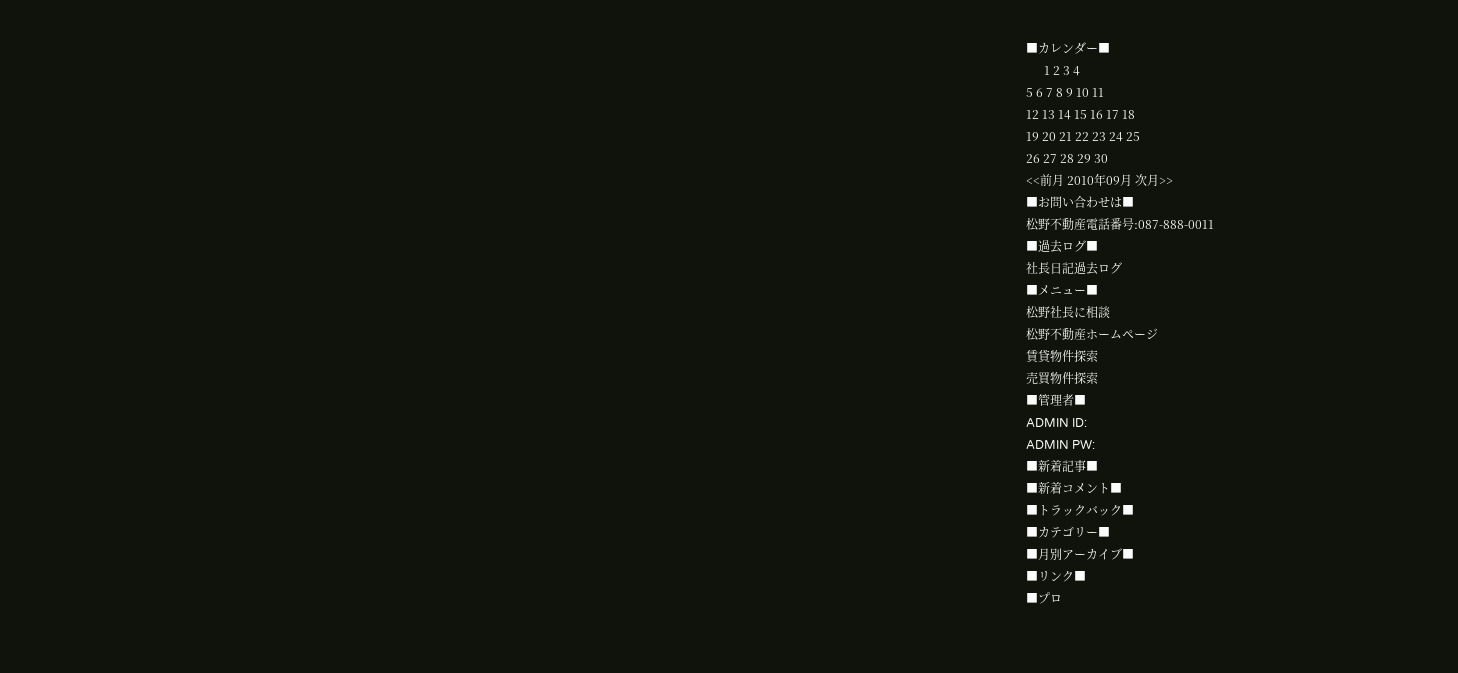■カレンダー■
      1 2 3 4
5 6 7 8 9 10 11
12 13 14 15 16 17 18
19 20 21 22 23 24 25
26 27 28 29 30
<<前月 2010年09月 次月>>
■お問い合わせは■
松野不動産電話番号:087-888-0011
■過去ログ■
社長日記過去ログ
■メニュー■
松野社長に相談
松野不動産ホームページ
賃貸物件探索
売買物件探索
■管理者■
ADMIN ID:
ADMIN PW:
■新着記事■
■新着コメント■
■トラックバック■
■カテゴリー■
■月別アーカイブ■
■リンク■
■プロ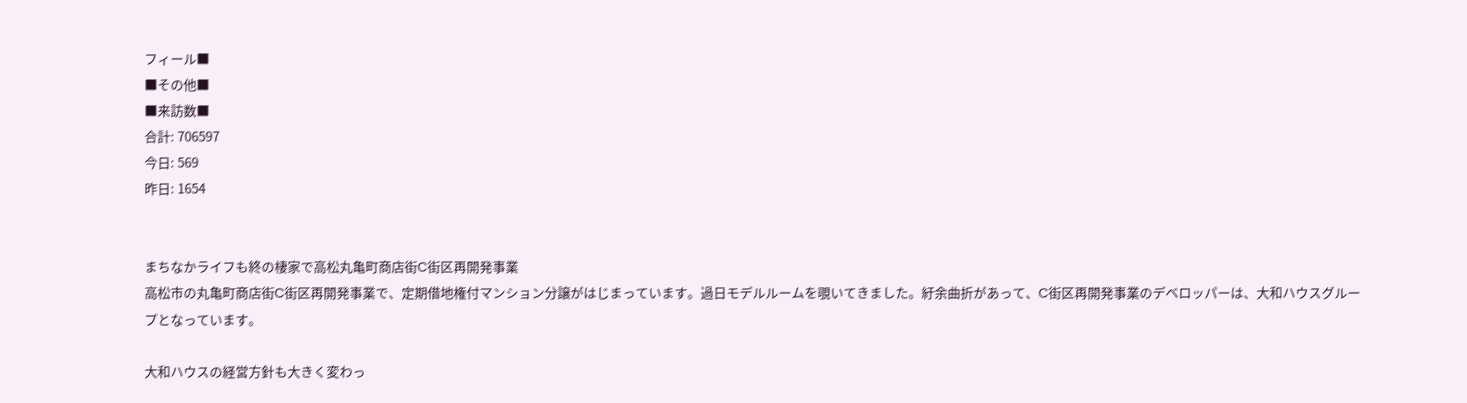フィール■
■その他■
■来訪数■
合計: 706597
今日: 569
昨日: 1654


まちなかライフも終の棲家で高松丸亀町商店街C街区再開発事業
高松市の丸亀町商店街C街区再開発事業で、定期借地権付マンション分譲がはじまっています。過日モデルルームを覗いてきました。紆余曲折があって、C街区再開発事業のデベロッパーは、大和ハウスグループとなっています。

大和ハウスの経営方針も大きく変わっ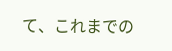て、これまでの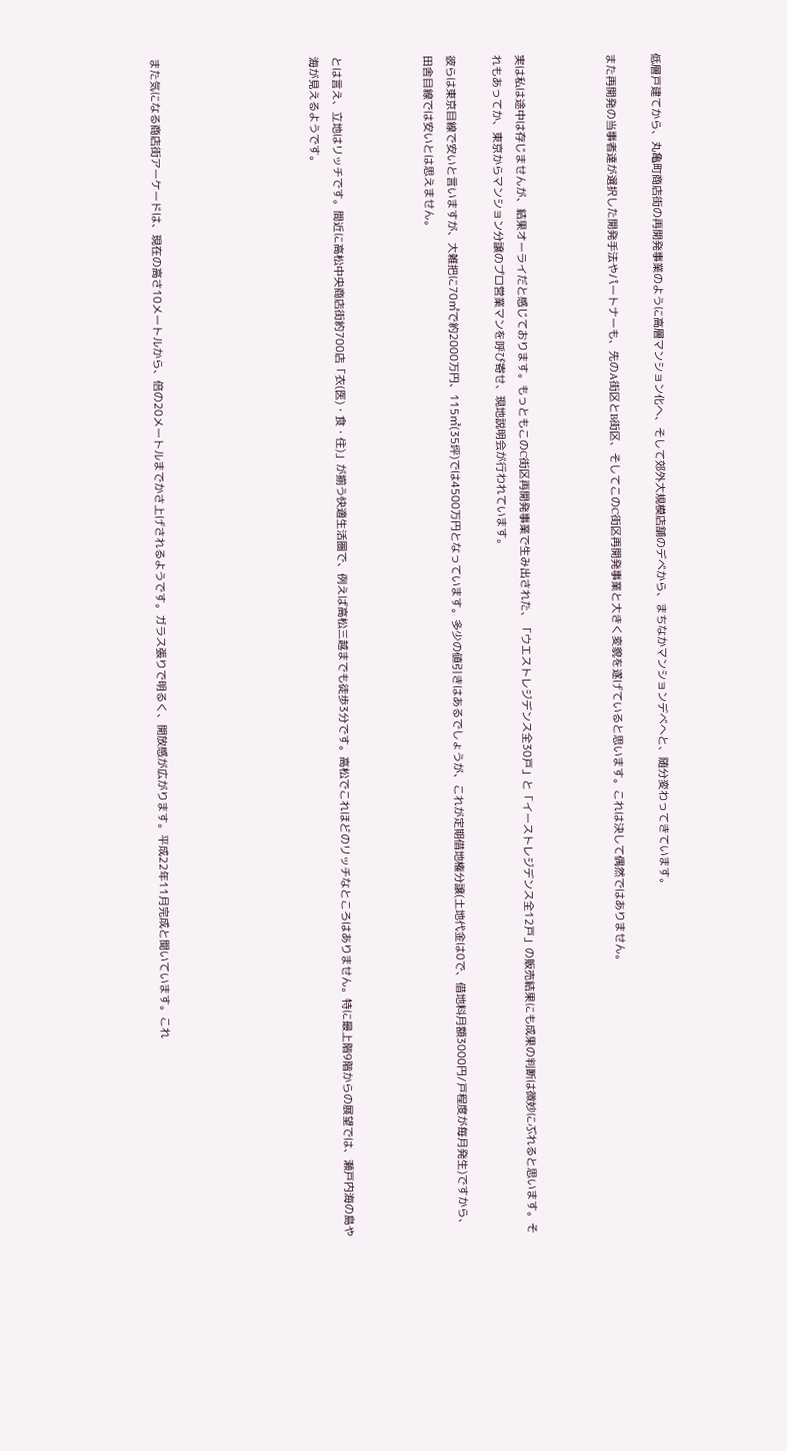低層戸建てから、丸亀町商店街の再開発事業のように高層マンション化へ、そして郊外大規模店舗のデベから、まちなかマンションデベへと、随分変わってきています。

また再開発の当事者達が選択した開発手法やパートナーも、先のA街区とB街区、そしてこのC街区再開発事業と大きく変貌を遂げていると思います。これは決して偶然ではありません。



実は私は途中は存じませんが、結果オーライだと感じております。もっともこのC街区再開発事業で生み出された、「ウエストレジデンス全30戸」と「イーストレジデンス全12戸」の販売結果にも成果の判断は微妙にぶれると思います。それもあってか、東京からマンション分譲のプロ営業マンを呼び寄せ、現地説明会が行われています。

彼らは東京目線で安いと言いますが、大雑把に70㎡で約2000万円、115㎡(35坪)では4500万円となっています。多少の値引きはあるでしょうが、これが定期借地権分譲(土地代金は0で、借地料月額3000円/戸程度が毎月発生)ですから、田舎目線では安いとは思えません。



とは言え、立地はリッチです。間近に高松中央商店街約700店「衣(医)・食・住)」が揃う快適生活圏で、例えば高松三越までも徒歩3分です。高松でこれほどのリッチなところはありません。特に最上階9階からの展望では、瀬戸内海の島や海が見えるようです。






また気になる商店街アーケードは、現在の高さ10メートルから、倍の20メートルまでかさ上げされるようです。ガラス張りで明るく、開放感が広がります。平成22年11月完成と聞いています。これ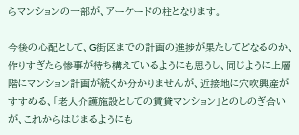らマンションの一部が、アーケードの柱となります。

今後の心配として、G街区までの計画の進捗が果たしてどなるのか、作りすぎたら惨事が待ち構えているようにも思うし、同じように上層階にマンション計画が続くか分かりませんが、近接地に穴吹興産がすすめる、「老人介護施設としての賃貸マンション」とのしのぎ合いが、これからはじまるようにも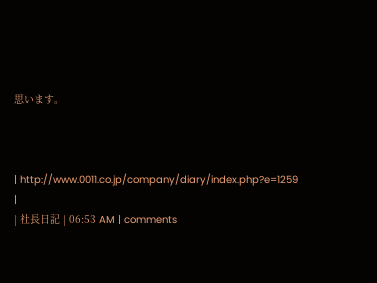思います。



| http://www.0011.co.jp/company/diary/index.php?e=1259 |
| 社長日記 | 06:53 AM | comments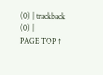(0) | trackback (0) |
PAGE TOP ↑